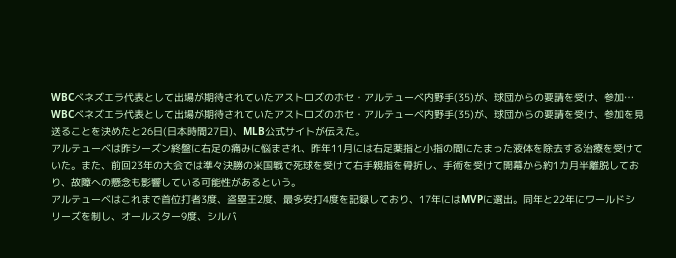WBCベネズエラ代表として出場が期待されていたアストロズのホセ・アルテューベ内野手(35)が、球団からの要請を受け、参加…
WBCベネズエラ代表として出場が期待されていたアストロズのホセ・アルテューベ内野手(35)が、球団からの要請を受け、参加を見送ることを決めたと26日(日本時間27日)、MLB公式サイトが伝えた。
アルテューベは昨シーズン終盤に右足の痛みに悩まされ、昨年11月には右足薬指と小指の間にたまった液体を除去する治療を受けていた。また、前回23年の大会では準々決勝の米国戦で死球を受けて右手親指を骨折し、手術を受けて開幕から約1カ月半離脱しており、故障への懸念も影響している可能性があるという。
アルテューベはこれまで首位打者3度、盗塁王2度、最多安打4度を記録しており、17年にはMVPに選出。同年と22年にワールドシリーズを制し、オールスター9度、シルバ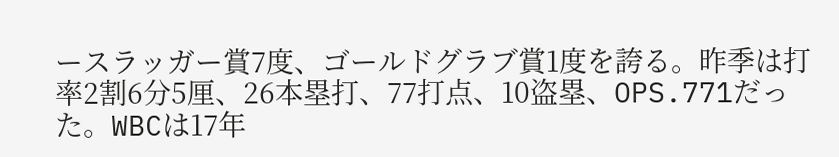ースラッガー賞7度、ゴールドグラブ賞1度を誇る。昨季は打率2割6分5厘、26本塁打、77打点、10盗塁、OPS.771だった。WBCは17年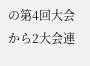の第4回大会から2大会連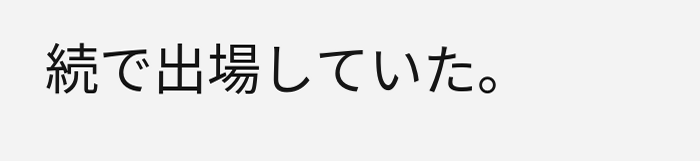続で出場していた。